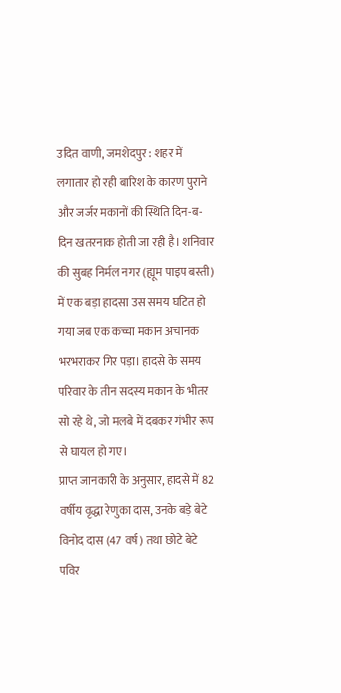उदित वाणी, जमशेदपुर : शहर में लगातार हो रही बारिश के कारण पुराने और जर्जर मकानों की स्थिति दिन-ब-दिन खतरनाक होती जा रही है। शनिवार की सुबह निर्मल नगर (ह्यूम पाइप बस्ती) में एक बड़ा हादसा उस समय घटित हो गया जब एक कच्चा मकान अचानक भरभराकर गिर पड़ा। हादसे के समय परिवार के तीन सदस्य मकान के भीतर सो रहे थे, जो मलबे में दबकर गंभीर रूप से घायल हो गए।
प्राप्त जानकारी के अनुसार, हादसे में 82 वर्षीय वृद्धा रेणुका दास, उनके बड़े बेटे विनोद दास (47 वर्ष) तथा छोटे बेटे पविर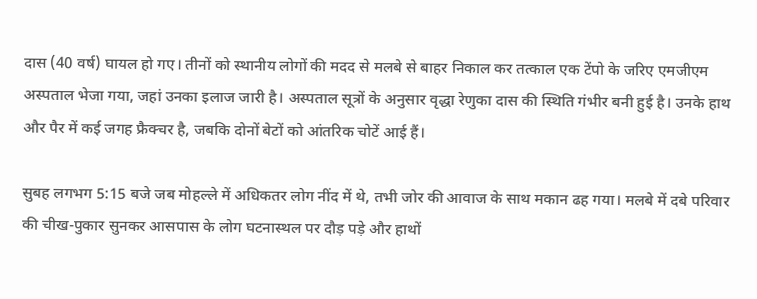दास (40 वर्ष) घायल हो गए। तीनों को स्थानीय लोगों की मदद से मलबे से बाहर निकाल कर तत्काल एक टेंपो के जरिए एमजीएम अस्पताल भेजा गया, जहां उनका इलाज जारी है। अस्पताल सूत्रों के अनुसार वृद्धा रेणुका दास की स्थिति गंभीर बनी हुई है। उनके हाथ और पैर में कई जगह फ्रैक्चर है, जबकि दोनों बेटों को आंतरिक चोटें आई हैं।

सुबह लगभग 5:15 बजे जब मोहल्ले में अधिकतर लोग नींद में थे, तभी जोर की आवाज के साथ मकान ढह गया। मलबे में दबे परिवार की चीख-पुकार सुनकर आसपास के लोग घटनास्थल पर दौड़ पड़े और हाथों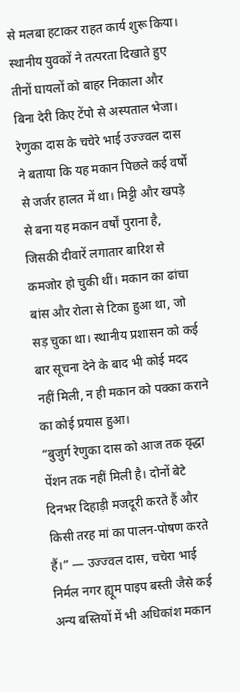से मलबा हटाकर राहत कार्य शुरू किया। स्थानीय युवकों ने तत्परता दिखाते हुए तीनों घायलों को बाहर निकाला और बिना देरी किए टेंपो से अस्पताल भेजा।
रेणुका दास के चचेरे भाई उज्ज्वल दास ने बताया कि यह मकान पिछले कई वर्षों से जर्जर हालत में था। मिट्टी और खपड़े से बना यह मकान वर्षों पुराना है, जिसकी दीवारें लगातार बारिश से कमजोर हो चुकी थीं। मकान का ढांचा बांस और रोला से टिका हुआ था, जो सड़ चुका था। स्थानीय प्रशासन को कई बार सूचना देने के बाद भी कोई मदद नहीं मिली, न ही मकान को पक्का कराने का कोई प्रयास हुआ।
“बुजुर्ग रेणुका दास को आज तक वृद्धा पेंशन तक नहीं मिली है। दोनों बेटे दिनभर दिहाड़ी मजदूरी करते हैं और किसी तरह मां का पालन-पोषण करते हैं।” — उज्ज्वल दास, चचेरा भाई
निर्मल नगर ह्यूम पाइप बस्ती जैसे कई अन्य बस्तियों में भी अधिकांश मकान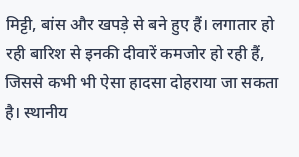मिट्टी, बांस और खपड़े से बने हुए हैं। लगातार हो रही बारिश से इनकी दीवारें कमजोर हो रही हैं, जिससे कभी भी ऐसा हादसा दोहराया जा सकता है। स्थानीय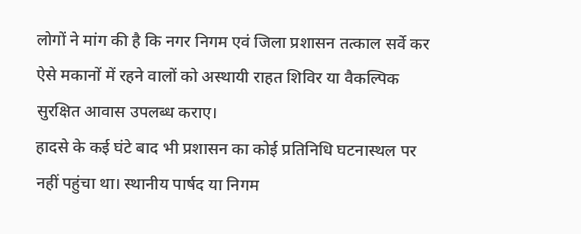लोगों ने मांग की है कि नगर निगम एवं जिला प्रशासन तत्काल सर्वे कर ऐसे मकानों में रहने वालों को अस्थायी राहत शिविर या वैकल्पिक सुरक्षित आवास उपलब्ध कराए।
हादसे के कई घंटे बाद भी प्रशासन का कोई प्रतिनिधि घटनास्थल पर नहीं पहुंचा था। स्थानीय पार्षद या निगम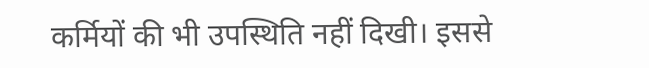कर्मियों की भी उपस्थिति नहीं दिखी। इससे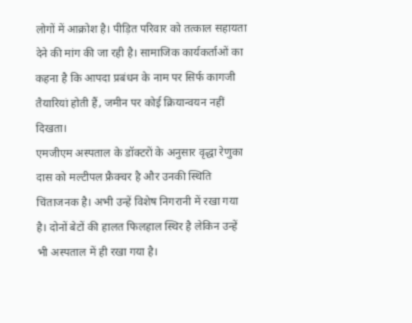लोगों में आक्रोश है। पीड़ित परिवार को तत्काल सहायता देने की मांग की जा रही है। सामाजिक कार्यकर्ताओं का कहना है कि आपदा प्रबंधन के नाम पर सिर्फ कागजी तैयारियां होती हैं, जमीन पर कोई क्रियान्वयन नहीं दिखता।
एमजीएम अस्पताल के डॉक्टरों के अनुसार वृद्धा रेणुका दास को मल्टीपल फ्रैक्चर है और उनकी स्थिति चिंताजनक है। अभी उन्हें विशेष निगरानी में रखा गया है। दोनों बेटों की हालत फिलहाल स्थिर है लेकिन उन्हें भी अस्पताल में ही रखा गया है।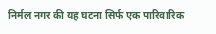निर्मल नगर की यह घटना सिर्फ एक पारिवारिक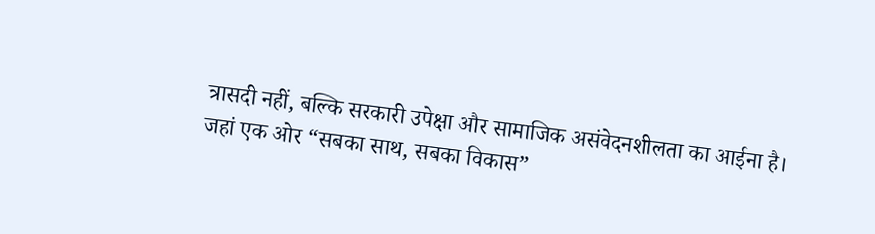त्रासदी नहीं, बल्कि सरकारी उपेक्षा और सामाजिक असंवेदनशीलता का आईना है। जहां एक ओर “सबका साथ, सबका विकास”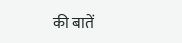की बातें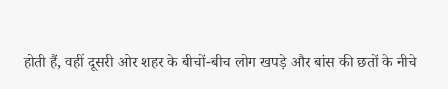होती हैं, वहीं दूसरी ओर शहर के बीचों-बीच लोग खपड़े और बांस की छतों के नीचे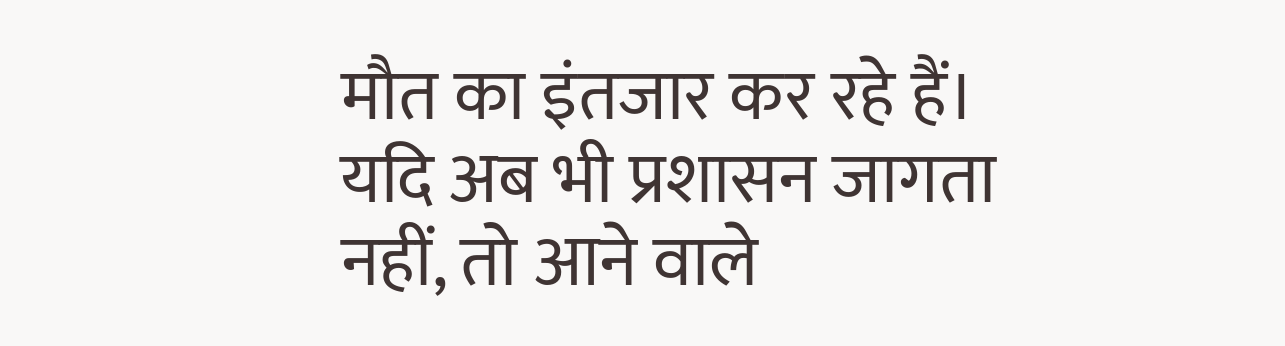मौत का इंतजार कर रहे हैं। यदि अब भी प्रशासन जागता नहीं, तो आने वाले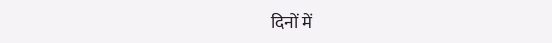दिनों में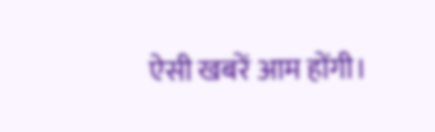ऐसी खबरें आम होंगी।